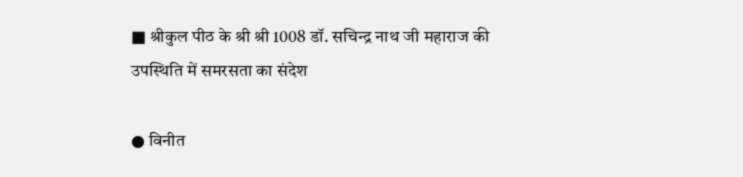■ श्रीकुल पीठ के श्री श्री 1008 डॉ. सचिन्द्र नाथ जी महाराज की उपस्थिति में समरसता का संदेश

● विनीत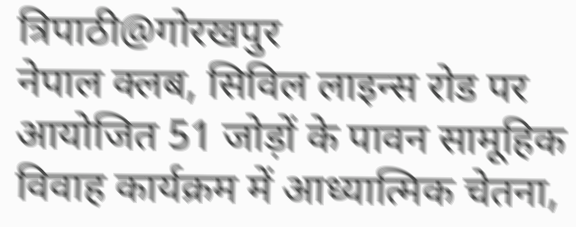त्रिपाठी@गोरखपुर
नेपाल क्लब, सिविल लाइन्स रोड पर आयोजित 51 जोड़ों के पावन सामूहिक विवाह कार्यक्रम में आध्यात्मिक चेतना,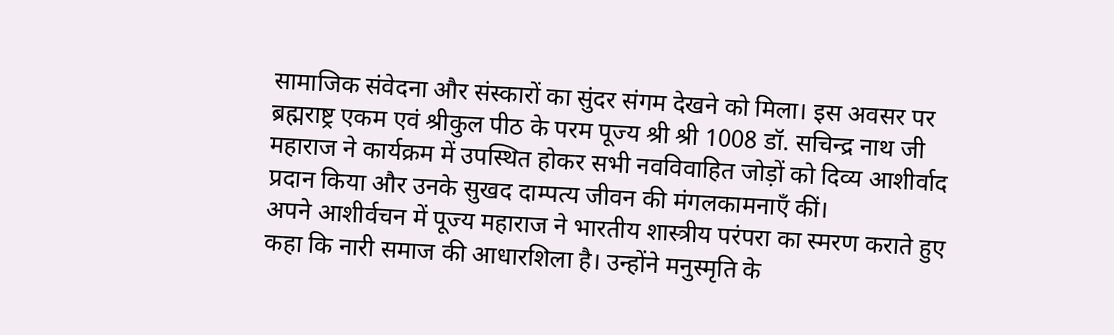सामाजिक संवेदना और संस्कारों का सुंदर संगम देखने को मिला। इस अवसर पर ब्रह्मराष्ट्र एकम एवं श्रीकुल पीठ के परम पूज्य श्री श्री 1008 डॉ. सचिन्द्र नाथ जी महाराज ने कार्यक्रम में उपस्थित होकर सभी नवविवाहित जोड़ों को दिव्य आशीर्वाद प्रदान किया और उनके सुखद दाम्पत्य जीवन की मंगलकामनाएँ कीं।
अपने आशीर्वचन में पूज्य महाराज ने भारतीय शास्त्रीय परंपरा का स्मरण कराते हुए कहा कि नारी समाज की आधारशिला है। उन्होंने मनुस्मृति के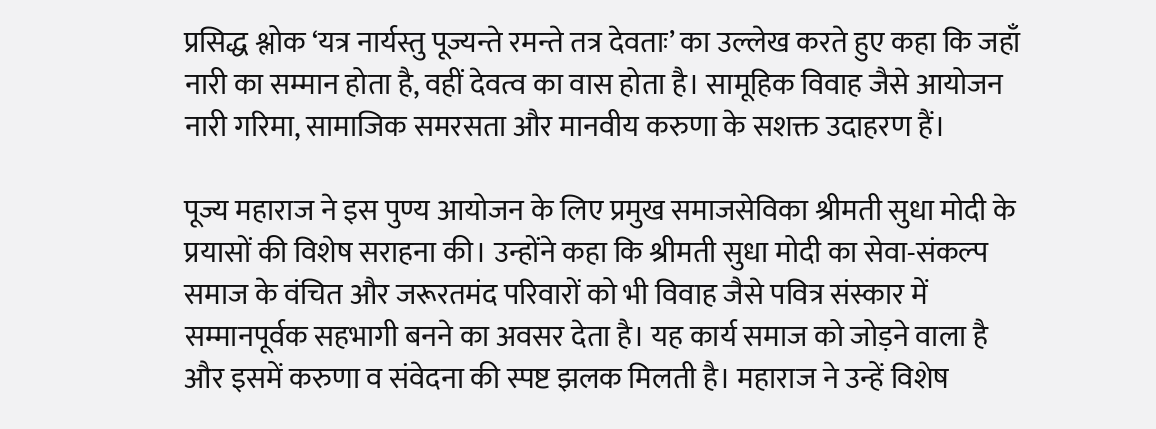प्रसिद्ध श्लोक ‘यत्र नार्यस्तु पूज्यन्ते रमन्ते तत्र देवताः’ का उल्लेख करते हुए कहा कि जहाँ नारी का सम्मान होता है, वहीं देवत्व का वास होता है। सामूहिक विवाह जैसे आयोजन नारी गरिमा, सामाजिक समरसता और मानवीय करुणा के सशक्त उदाहरण हैं।

पूज्य महाराज ने इस पुण्य आयोजन के लिए प्रमुख समाजसेविका श्रीमती सुधा मोदी के प्रयासों की विशेष सराहना की। उन्होंने कहा कि श्रीमती सुधा मोदी का सेवा-संकल्प समाज के वंचित और जरूरतमंद परिवारों को भी विवाह जैसे पवित्र संस्कार में सम्मानपूर्वक सहभागी बनने का अवसर देता है। यह कार्य समाज को जोड़ने वाला है और इसमें करुणा व संवेदना की स्पष्ट झलक मिलती है। महाराज ने उन्हें विशेष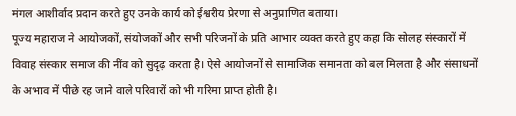मंगल आशीर्वाद प्रदान करते हुए उनके कार्य को ईश्वरीय प्रेरणा से अनुप्राणित बताया।
पूज्य महाराज ने आयोजकों, संयोजकों और सभी परिजनों के प्रति आभार व्यक्त करते हुए कहा कि सोलह संस्कारों में विवाह संस्कार समाज की नींव को सुदृढ़ करता है। ऐसे आयोजनों से सामाजिक समानता को बल मिलता है और संसाधनों के अभाव में पीछे रह जाने वाले परिवारों को भी गरिमा प्राप्त होती है।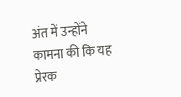अंत में उन्होंने कामना की कि यह प्रेरक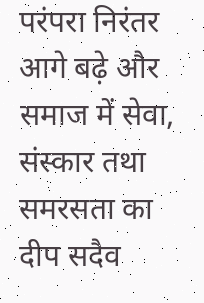परंपरा निरंतर आगे बढ़े और समाज में सेवा, संस्कार तथा समरसता का दीप सदैव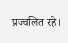प्रज्वलित रहे।